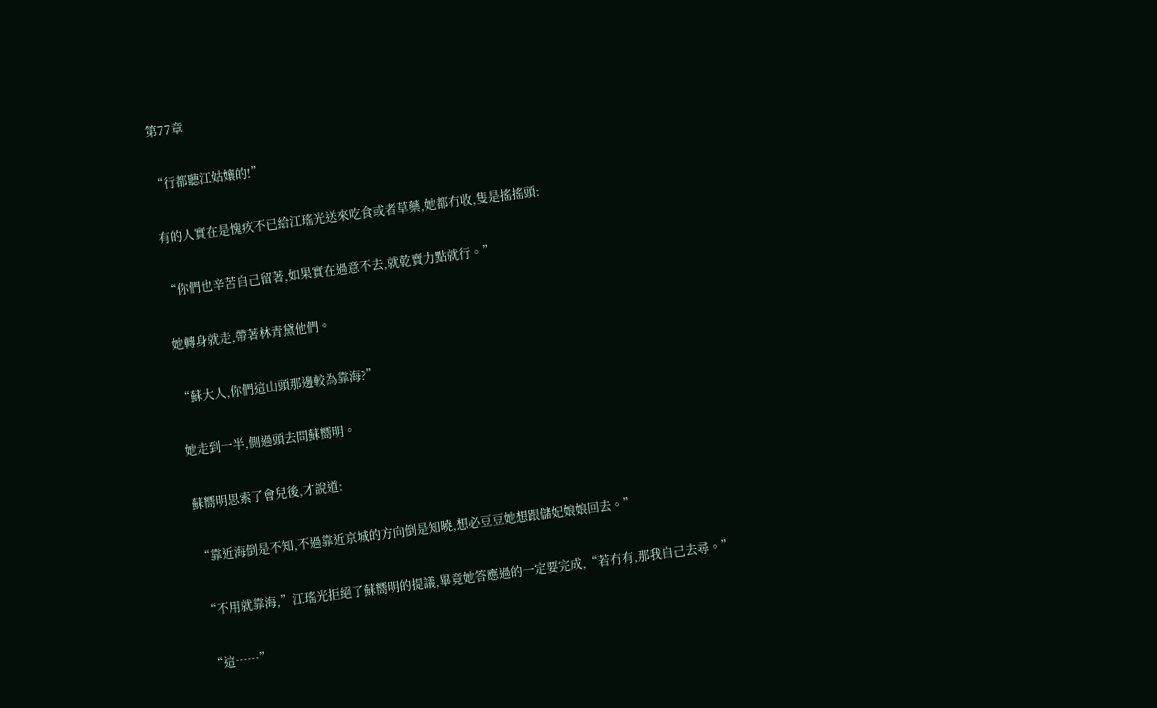第77章

“行都聽江姑孃的!”

有的人實在是愧疚不已給江瑤光送來吃食或者草藥,她都冇收,隻是搖搖頭:

“你們也辛苦自己留著,如果實在過意不去,就乾賣力點就行。”

她轉身就走,帶著林青黛他們。

“蘇大人,你們這山頭那邊較為靠海?”

她走到一半,側過頭去問蘇嚮明。

蘇嚮明思索了會兒後,才說道:

“靠近海倒是不知,不過靠近京城的方向倒是知曉,想必豆豆她想跟儲妃娘娘回去。”

“不用就靠海,”江瑤光拒絕了蘇嚮明的提議,畢竟她答應過的一定要完成,“若冇有,那我自己去尋。”

“這……”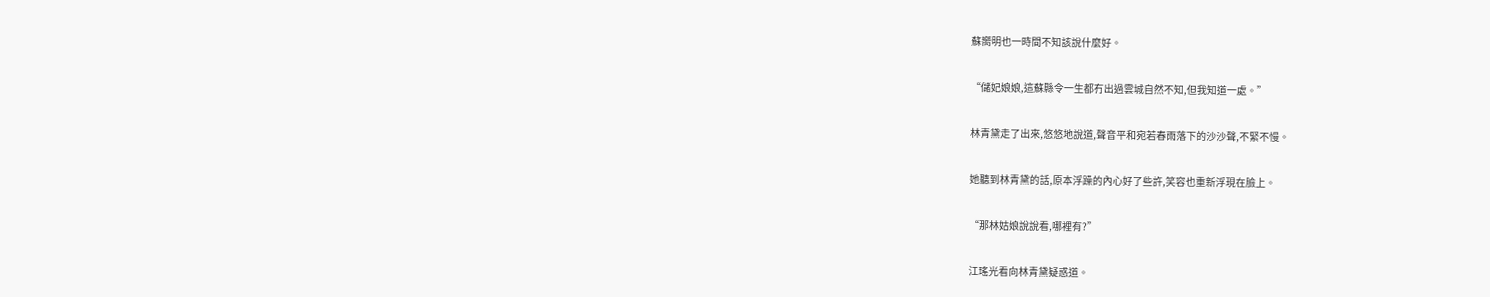蘇嚮明也一時間不知該說什麼好。

“儲妃娘娘,這蘇縣令一生都冇出過雲城自然不知,但我知道一處。”

林青黛走了出來,悠悠地說道,聲音平和宛若春雨落下的沙沙聲,不緊不慢。

她聽到林青黛的話,原本浮躁的內心好了些許,笑容也重新浮現在臉上。

“那林姑娘說說看,哪裡有?”

江瑤光看向林青黛疑惑道。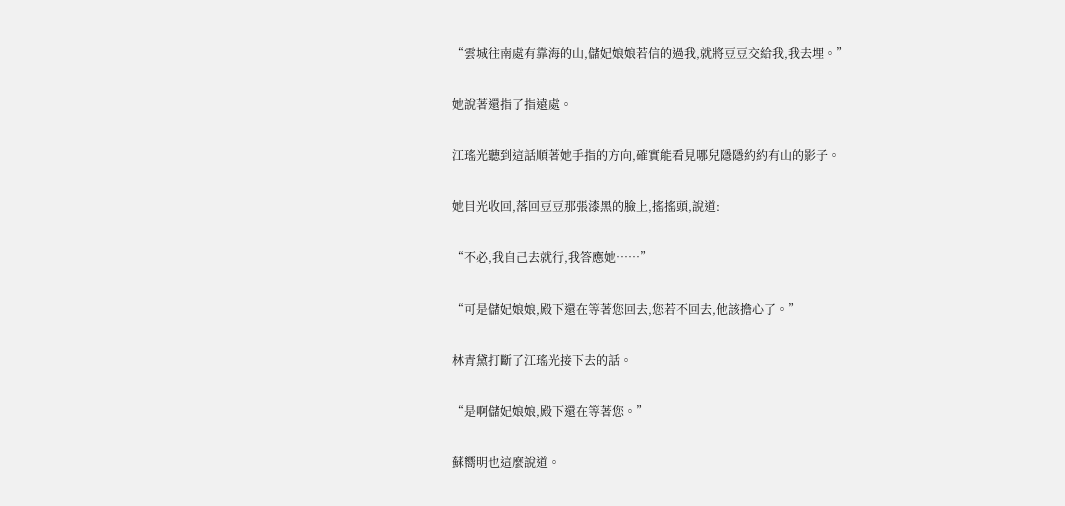“雲城往南處有靠海的山,儲妃娘娘若信的過我,就將豆豆交給我,我去埋。”

她說著還指了指遠處。

江瑤光聽到這話順著她手指的方向,確實能看見哪兒隱隱約約有山的影子。

她目光收回,落回豆豆那張漆黑的臉上,搖搖頭,說道:

“不必,我自己去就行,我答應她……”

“可是儲妃娘娘,殿下還在等著您回去,您若不回去,他該擔心了。”

林青黛打斷了江瑤光接下去的話。

“是啊儲妃娘娘,殿下還在等著您。”

蘇嚮明也這麼說道。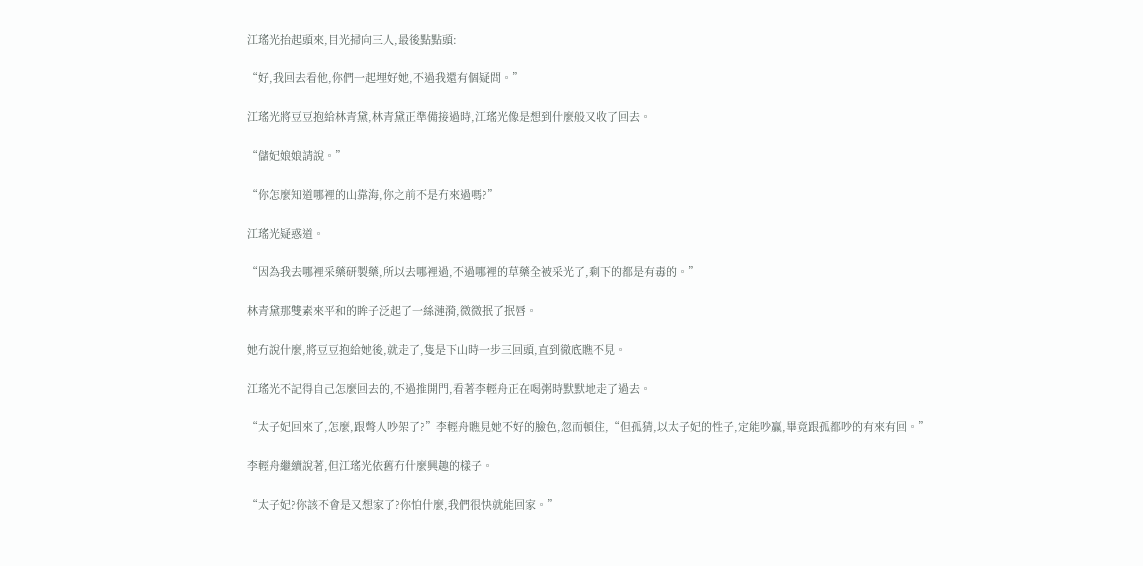江瑤光抬起頭來,目光掃向三人,最後點點頭:

“好,我回去看他,你們一起埋好她,不過我還有個疑問。”

江瑤光將豆豆抱給林青黛,林青黛正準備接過時,江瑤光像是想到什麼般又收了回去。

“儲妃娘娘請說。”

“你怎麼知道哪裡的山靠海,你之前不是冇來過嗎?”

江瑤光疑惑道。

“因為我去哪裡采藥研製藥,所以去哪裡過,不過哪裡的草藥全被采光了,剩下的都是有毒的。”

林青黛那雙素來平和的眸子泛起了一絲漣漪,微微抿了抿唇。

她冇說什麼,將豆豆抱給她後,就走了,隻是下山時一步三回頭,直到徹底瞧不見。

江瑤光不記得自己怎麼回去的,不過推開門,看著李輕舟正在喝粥時默默地走了過去。

“太子妃回來了,怎麼,跟彆人吵架了?”李輕舟瞧見她不好的臉色,忽而頓住,“但孤猜,以太子妃的性子,定能吵贏,畢竟跟孤都吵的有來有回。”

李輕舟繼續說著,但江瑤光依舊冇什麼興趣的樣子。

“太子妃?你該不會是又想家了?你怕什麼,我們很快就能回家。”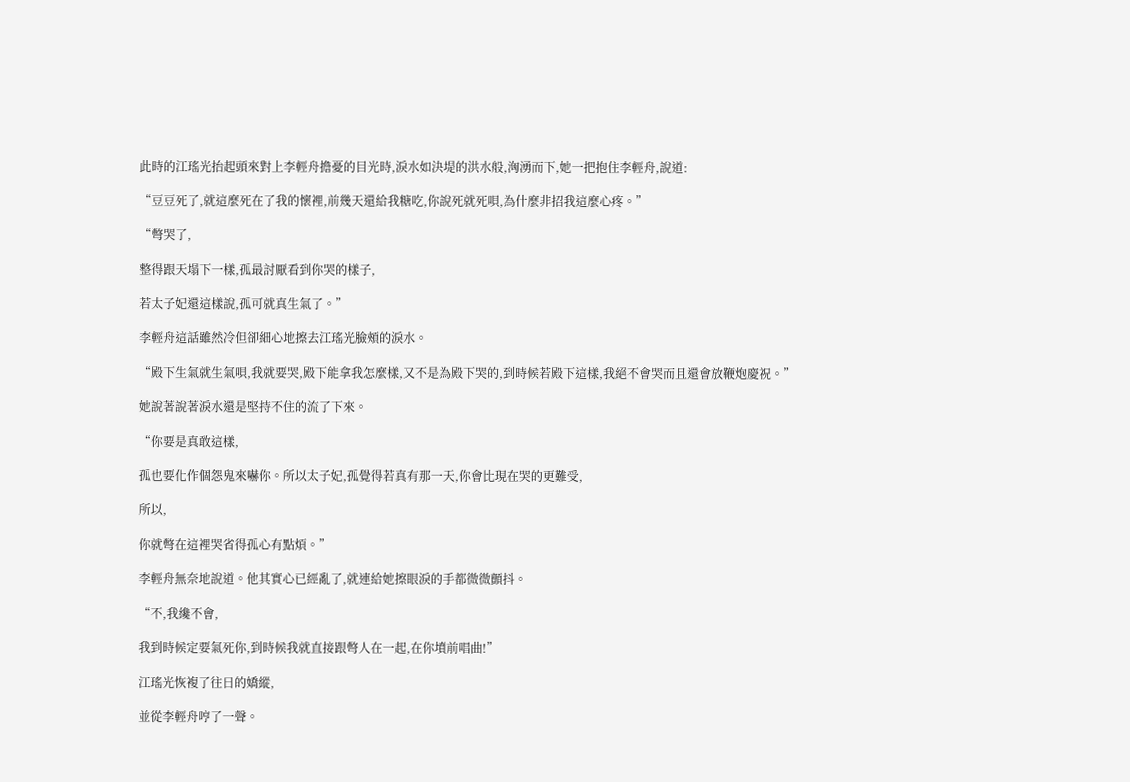此時的江瑤光抬起頭來對上李輕舟擔憂的目光時,淚水如決堤的洪水般,洶湧而下,她一把抱住李輕舟,說道:

“豆豆死了,就這麼死在了我的懷裡,前幾天還給我糖吃,你說死就死唄,為什麼非招我這麼心疼。”

“彆哭了,

整得跟天塌下一樣,孤最討厭看到你哭的樣子,

若太子妃還這樣說,孤可就真生氣了。”

李輕舟這話雖然冷但卻細心地擦去江瑤光臉頰的淚水。

“殿下生氣就生氣唄,我就要哭,殿下能拿我怎麼樣,又不是為殿下哭的,到時候若殿下這樣,我絕不會哭而且還會放鞭炮慶祝。”

她說著說著淚水還是堅持不住的流了下來。

“你要是真敢這樣,

孤也要化作個怨鬼來嚇你。所以太子妃,孤覺得若真有那一天,你會比現在哭的更難受,

所以,

你就彆在這裡哭省得孤心有點煩。”

李輕舟無奈地說道。他其實心已經亂了,就連給她擦眼淚的手都微微顫抖。

“不,我纔不會,

我到時候定要氣死你,到時候我就直接跟彆人在一起,在你墳前唱曲!”

江瑤光恢複了往日的嬌縱,

並從李輕舟哼了一聲。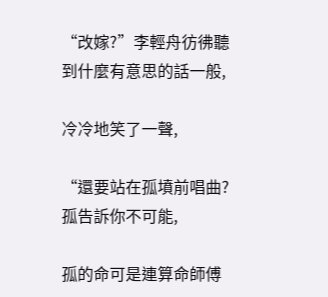“改嫁?”李輕舟彷彿聽到什麼有意思的話一般,

冷冷地笑了一聲,

“還要站在孤墳前唱曲?孤告訴你不可能,

孤的命可是連算命師傅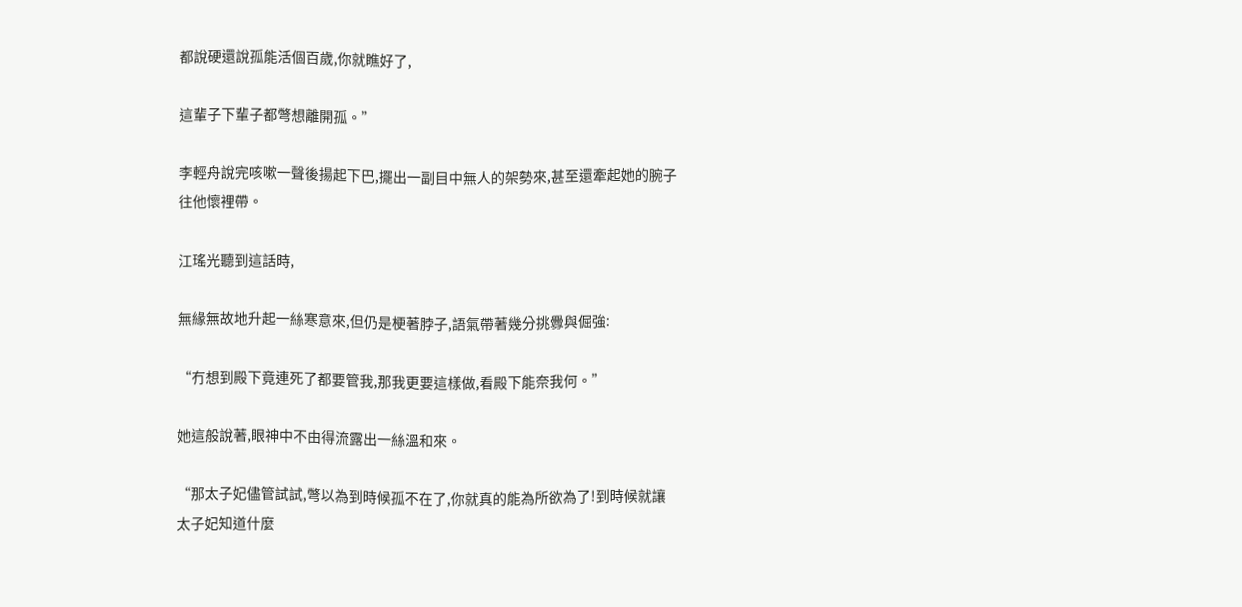都說硬還說孤能活個百歲,你就瞧好了,

這輩子下輩子都彆想離開孤。”

李輕舟說完咳嗽一聲後揚起下巴,擺出一副目中無人的架勢來,甚至還牽起她的腕子往他懷裡帶。

江瑤光聽到這話時,

無緣無故地升起一絲寒意來,但仍是梗著脖子,語氣帶著幾分挑釁與倔強:

“冇想到殿下竟連死了都要管我,那我更要這樣做,看殿下能奈我何。”

她這般說著,眼神中不由得流露出一絲溫和來。

“那太子妃儘管試試,彆以為到時候孤不在了,你就真的能為所欲為了!到時候就讓太子妃知道什麼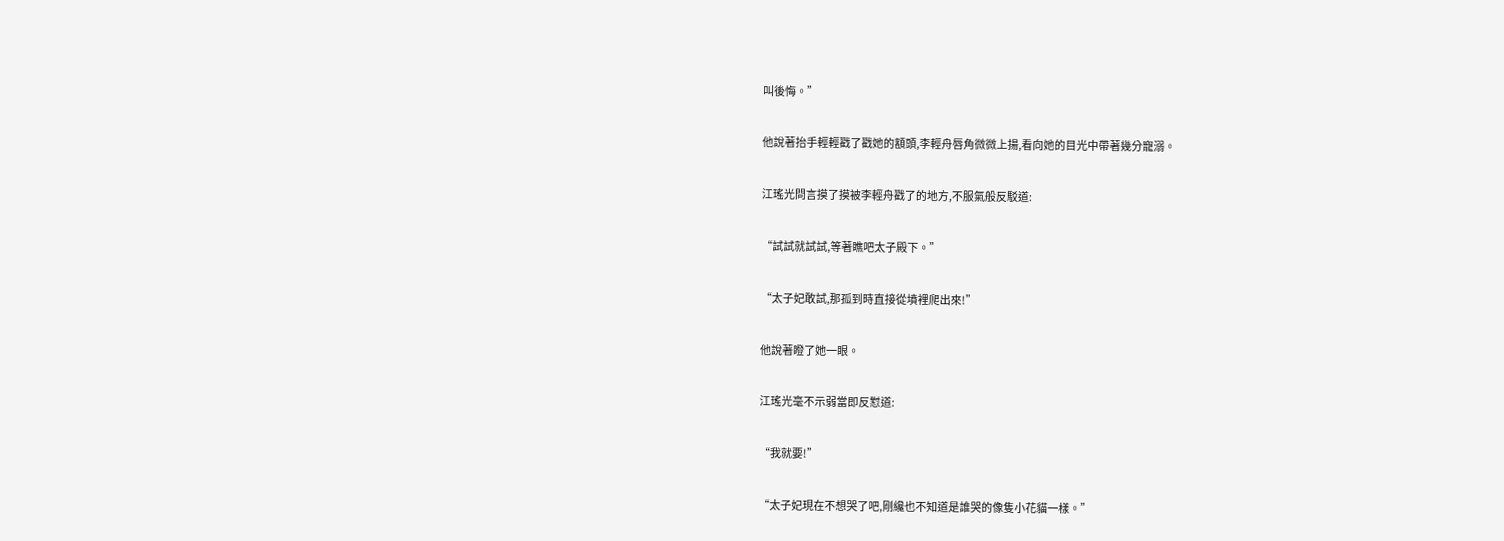叫後悔。”

他說著抬手輕輕戳了戳她的額頭,李輕舟唇角微微上揚,看向她的目光中帶著幾分寵溺。

江瑤光問言摸了摸被李輕舟戳了的地方,不服氣般反駁道:

“試試就試試,等著瞧吧太子殿下。”

“太子妃敢試,那孤到時直接從墳裡爬出來!”

他說著瞪了她一眼。

江瑤光毫不示弱當即反懟道:

“我就要!”

“太子妃現在不想哭了吧,剛纔也不知道是誰哭的像隻小花貓一樣。”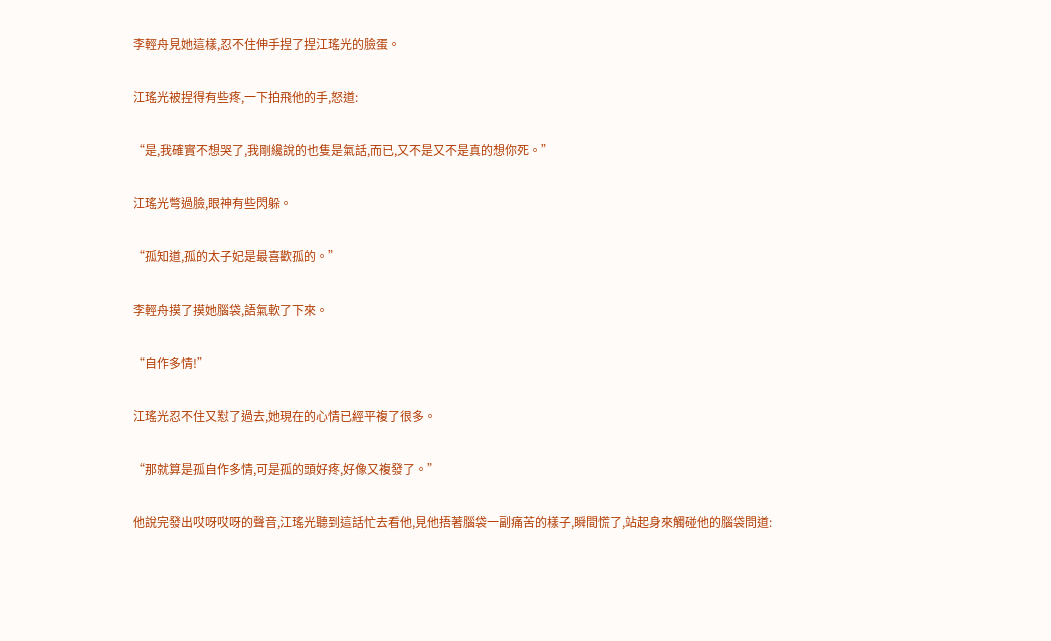李輕舟見她這樣,忍不住伸手捏了捏江瑤光的臉蛋。

江瑤光被捏得有些疼,一下拍飛他的手,怒道:

“是,我確實不想哭了,我剛纔說的也隻是氣話,而已,又不是又不是真的想你死。”

江瑤光彆過臉,眼神有些閃躲。

“孤知道,孤的太子妃是最喜歡孤的。”

李輕舟摸了摸她腦袋,語氣軟了下來。

“自作多情!”

江瑤光忍不住又懟了過去,她現在的心情已經平複了很多。

“那就算是孤自作多情,可是孤的頭好疼,好像又複發了。”

他說完發出哎呀哎呀的聲音,江瑤光聽到這話忙去看他,見他捂著腦袋一副痛苦的樣子,瞬間慌了,站起身來觸碰他的腦袋問道: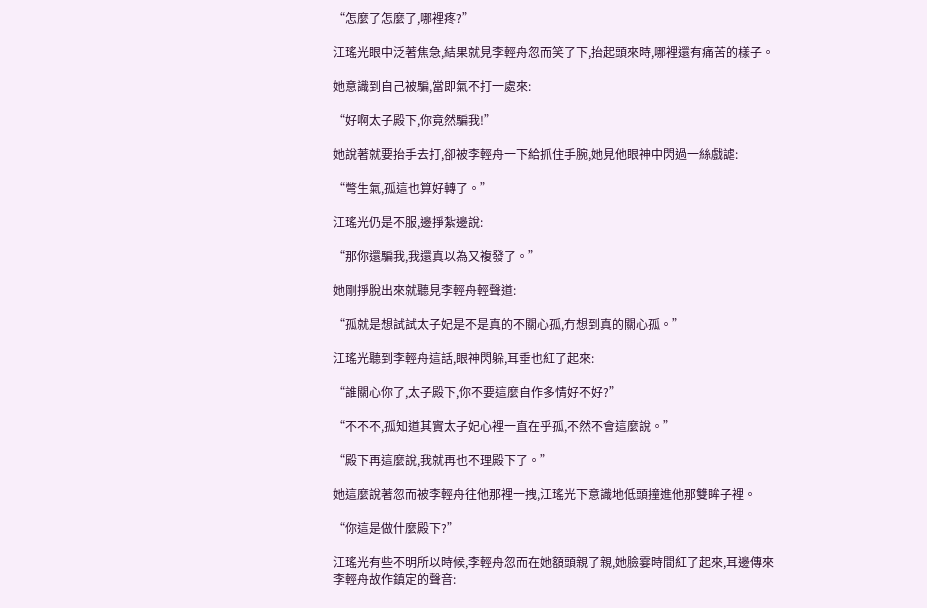“怎麼了怎麼了,哪裡疼?”

江瑤光眼中泛著焦急,結果就見李輕舟忽而笑了下,抬起頭來時,哪裡還有痛苦的樣子。

她意識到自己被騙,當即氣不打一處來:

“好啊太子殿下,你竟然騙我!”

她說著就要抬手去打,卻被李輕舟一下給抓住手腕,她見他眼神中閃過一絲戲謔:

“彆生氣,孤這也算好轉了。”

江瑤光仍是不服,邊掙紮邊說:

“那你還騙我,我還真以為又複發了。”

她剛掙脫出來就聽見李輕舟輕聲道:

“孤就是想試試太子妃是不是真的不關心孤,冇想到真的關心孤。”

江瑤光聽到李輕舟這話,眼神閃躲,耳垂也紅了起來:

“誰關心你了,太子殿下,你不要這麼自作多情好不好?”

“不不不,孤知道其實太子妃心裡一直在乎孤,不然不會這麼說。”

“殿下再這麼說,我就再也不理殿下了。”

她這麼說著忽而被李輕舟往他那裡一拽,江瑤光下意識地低頭撞進他那雙眸子裡。

“你這是做什麼殿下?”

江瑤光有些不明所以時候,李輕舟忽而在她額頭親了親,她臉霎時間紅了起來,耳邊傳來李輕舟故作鎮定的聲音: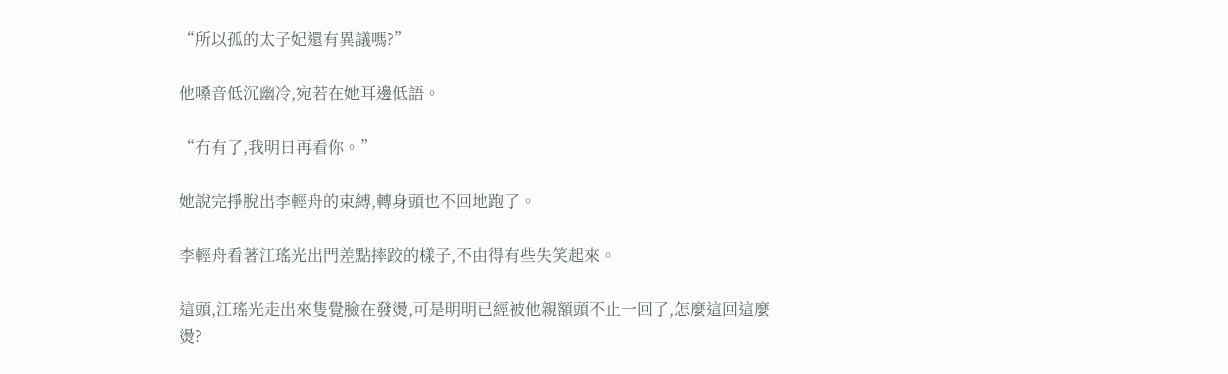“所以孤的太子妃還有異議嗎?”

他嗓音低沉幽冷,宛若在她耳邊低語。

“冇有了,我明日再看你。”

她說完掙脫出李輕舟的束縛,轉身頭也不回地跑了。

李輕舟看著江瑤光出門差點摔跤的樣子,不由得有些失笑起來。

這頭,江瑤光走出來隻覺臉在發燙,可是明明已經被他親額頭不止一回了,怎麼這回這麼燙?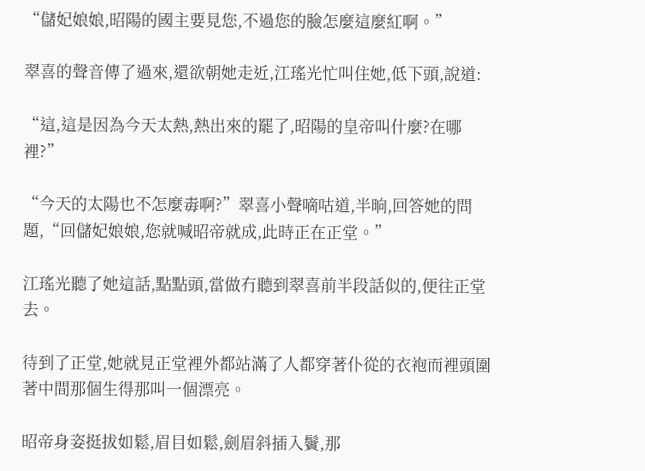“儲妃娘娘,昭陽的國主要見您,不過您的臉怎麼這麼紅啊。”

翠喜的聲音傳了過來,還欲朝她走近,江瑤光忙叫住她,低下頭,說道:

“這,這是因為今天太熱,熱出來的罷了,昭陽的皇帝叫什麼?在哪裡?”

“今天的太陽也不怎麼毒啊?”翠喜小聲嘀咕道,半晌,回答她的問題,“回儲妃娘娘,您就喊昭帝就成,此時正在正堂。”

江瑤光聽了她這話,點點頭,當做冇聽到翠喜前半段話似的,便往正堂去。

待到了正堂,她就見正堂裡外都站滿了人都穿著仆從的衣袍而裡頭圍著中間那個生得那叫一個漂亮。

昭帝身姿挺拔如鬆,眉目如鬆,劍眉斜插入鬢,那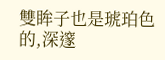雙眸子也是琥珀色的,深邃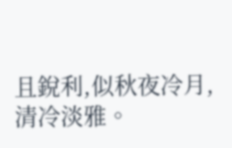且銳利,似秋夜冷月,清冷淡雅。